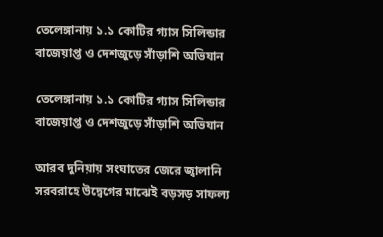তেলেঙ্গানায় ১.১ কোটির গ্যাস সিলিন্ডার বাজেয়াপ্ত ও দেশজুড়ে সাঁড়াশি অভিযান

তেলেঙ্গানায় ১.১ কোটির গ্যাস সিলিন্ডার বাজেয়াপ্ত ও দেশজুড়ে সাঁড়াশি অভিযান

আরব দুনিয়ায় সংঘাতের জেরে জ্বালানি সরবরাহে উদ্বেগের মাঝেই বড়সড় সাফল্য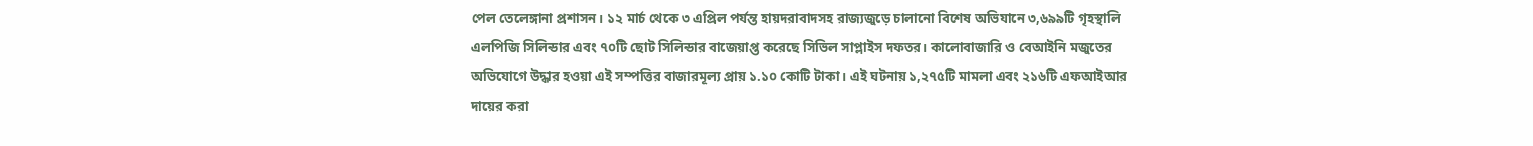পেল তেলেঙ্গানা প্রশাসন। ১২ মার্চ থেকে ৩ এপ্রিল পর্যন্ত হায়দরাবাদসহ রাজ্যজুড়ে চালানো বিশেষ অভিযানে ৩,৬৯৯টি গৃহস্থালি এলপিজি সিলিন্ডার এবং ৭০টি ছোট সিলিন্ডার বাজেয়াপ্ত করেছে সিভিল সাপ্লাইস দফতর। কালোবাজারি ও বেআইনি মজুতের অভিযোগে উদ্ধার হওয়া এই সম্পত্তির বাজারমূল্য প্রায় ১.১০ কোটি টাকা। এই ঘটনায় ১,২৭৫টি মামলা এবং ২১৬টি এফআইআর দায়ের করা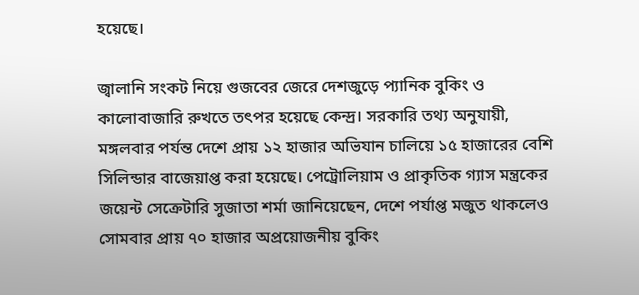হয়েছে।

জ্বালানি সংকট নিয়ে গুজবের জেরে দেশজুড়ে প্যানিক বুকিং ও কালোবাজারি রুখতে তৎপর হয়েছে কেন্দ্র। সরকারি তথ্য অনুযায়ী, মঙ্গলবার পর্যন্ত দেশে প্রায় ১২ হাজার অভিযান চালিয়ে ১৫ হাজারের বেশি সিলিন্ডার বাজেয়াপ্ত করা হয়েছে। পেট্রোলিয়াম ও প্রাকৃতিক গ্যাস মন্ত্রকের জয়েন্ট সেক্রেটারি সুজাতা শর্মা জানিয়েছেন, দেশে পর্যাপ্ত মজুত থাকলেও সোমবার প্রায় ৭০ হাজার অপ্রয়োজনীয় বুকিং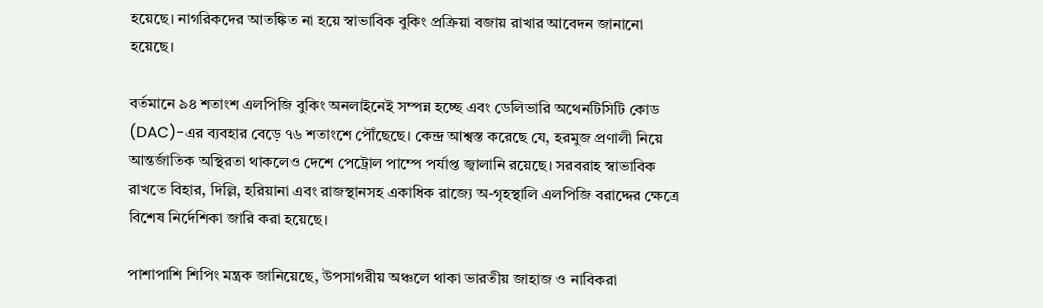হয়েছে। নাগরিকদের আতঙ্কিত না হয়ে স্বাভাবিক বুকিং প্রক্রিয়া বজায় রাখার আবেদন জানানো হয়েছে।

বর্তমানে ৯৪ শতাংশ এলপিজি বুকিং অনলাইনেই সম্পন্ন হচ্ছে এবং ডেলিভারি অথেনটিসিটি কোড (DAC)-এর ব্যবহার বেড়ে ৭৬ শতাংশে পৌঁছেছে। কেন্দ্র আশ্বস্ত করেছে যে, হরমুজ প্রণালী নিয়ে আন্তর্জাতিক অস্থিরতা থাকলেও দেশে পেট্রোল পাম্পে পর্যাপ্ত জ্বালানি রয়েছে। সরবরাহ স্বাভাবিক রাখতে বিহার, দিল্লি, হরিয়ানা এবং রাজস্থানসহ একাধিক রাজ্যে অ-গৃহস্থালি এলপিজি বরাদ্দের ক্ষেত্রে বিশেষ নির্দেশিকা জারি করা হয়েছে।

পাশাপাশি শিপিং মন্ত্রক জানিয়েছে, উপসাগরীয় অঞ্চলে থাকা ভারতীয় জাহাজ ও নাবিকরা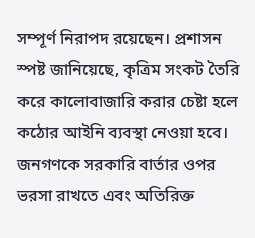সম্পূর্ণ নিরাপদ রয়েছেন। প্রশাসন স্পষ্ট জানিয়েছে, কৃত্রিম সংকট তৈরি করে কালোবাজারি করার চেষ্টা হলে কঠোর আইনি ব্যবস্থা নেওয়া হবে। জনগণকে সরকারি বার্তার ওপর ভরসা রাখতে এবং অতিরিক্ত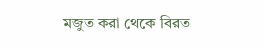মজুত করা থেকে বিরত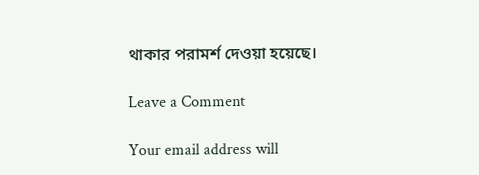থাকার পরামর্শ দেওয়া হয়েছে।

Leave a Comment

Your email address will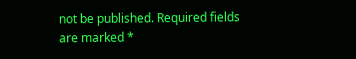not be published. Required fields are marked *